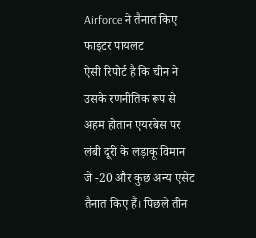Airforce ने तैनात किए फाइटर पायलट
ऐसी रिपोर्ट है कि चीन ने उसके रणनीतिक रूप से अहम होतान एयरबेस पर लंबी दूरी के लड़ाकू विमान जे -20 और कुछ अन्य एसेट तैनात किए हैं। पिछले तीन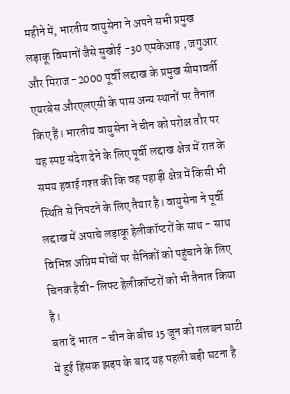महीने में, भारतीय वायुसेना ने अपने सभी प्रमुख लड़ाकू विमानों जैसे सुखोई -30 एमकेआइ , जगुआर और मिराज -2000 पूर्वी लद्दाख के प्रमुख सीमावर्ती एयरबेस औरएलएसी के पास अन्य स्थानों पर तैनात किए हैं। भारतीय वायुसेना ने चीन को परोक्ष तौर पर यह स्पष्ट संदेश देने के लिए पूर्वी लद्दाख क्षेत्र में रात के समय हवाई गश्त की कि वह पहाड़ी क्षेत्र में किसी भी स्थिति से निपटने के लिए तैयार है। वायुसेना ने पूर्वी लद्दाख में अपाचे लड़ाकू हेलीकॉप्टरों के साथ - साथ विभिन्न अग्रिम मोचों पर सैनिकों को पहुंचाने के लिए चिनक हैवी- लिफ्ट हेलीकॉप्टरों को भी तैनात किया है।
बता दें भारत - चीन के बीच 15 जून को गलबन घाटी में हुई हिंसक झड़प के बाद यह पहली बड़ी घटना है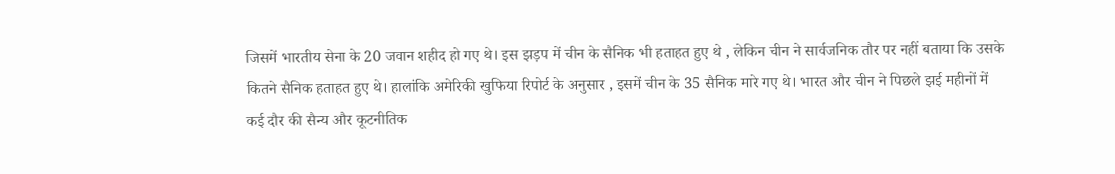जिसमें भारतीय सेना के 20 जवान शहीद हो गए थे। इस झड़प में चीन के सैनिक भी हताहत हुए थे , लेकिन चीन ने सार्वजनिक तौर पर नहीं बताया कि उसके कितने सैनिक हताहत हुए थे। हालांकि अमेरिकी खुफिया रिपोर्ट के अनुसार , इसमें चीन के 35 सैनिक मारे गए थे। भारत और चीन ने पिछले झई महीनों में कई दौर की सैन्य और कूटनीतिक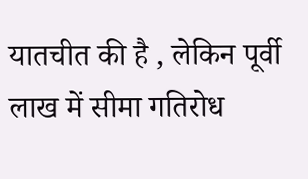यातचीत की है , लेकिन पूर्वी लाख में सीमा गतिरोध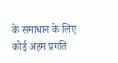के समाधान के लिए कोई अहम प्रगति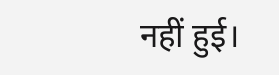नहीं हुई।